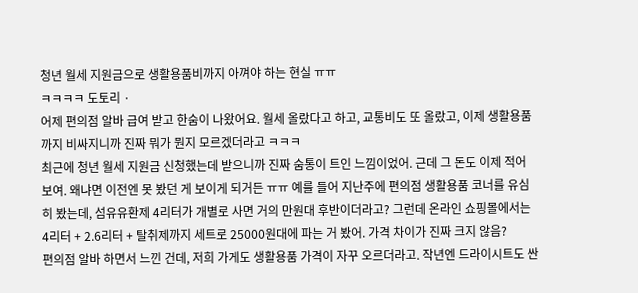청년 월세 지원금으로 생활용품비까지 아껴야 하는 현실 ㅠㅠ
ㅋㅋㅋㅋ 도토리 ·
어제 편의점 알바 급여 받고 한숨이 나왔어요. 월세 올랐다고 하고, 교통비도 또 올랐고, 이제 생활용품까지 비싸지니까 진짜 뭐가 뭔지 모르겠더라고 ㅋㅋㅋ
최근에 청년 월세 지원금 신청했는데 받으니까 진짜 숨통이 트인 느낌이었어. 근데 그 돈도 이제 적어 보여. 왜냐면 이전엔 못 봤던 게 보이게 되거든 ㅠㅠ 예를 들어 지난주에 편의점 생활용품 코너를 유심히 봤는데, 섬유유환제 4리터가 개별로 사면 거의 만원대 후반이더라고? 그런데 온라인 쇼핑몰에서는 4리터 + 2.6리터 + 탈취제까지 세트로 25000원대에 파는 거 봤어. 가격 차이가 진짜 크지 않음?
편의점 알바 하면서 느낀 건데, 저희 가게도 생활용품 가격이 자꾸 오르더라고. 작년엔 드라이시트도 싼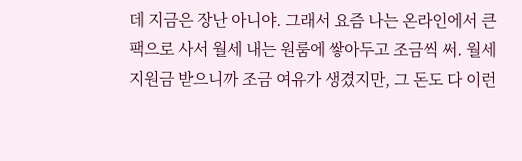데 지금은 장난 아니야. 그래서 요즘 나는 온라인에서 큰 팩으로 사서 월세 내는 원룸에 쌓아두고 조금씩 써. 월세 지원금 받으니까 조금 여유가 생겼지만, 그 돈도 다 이런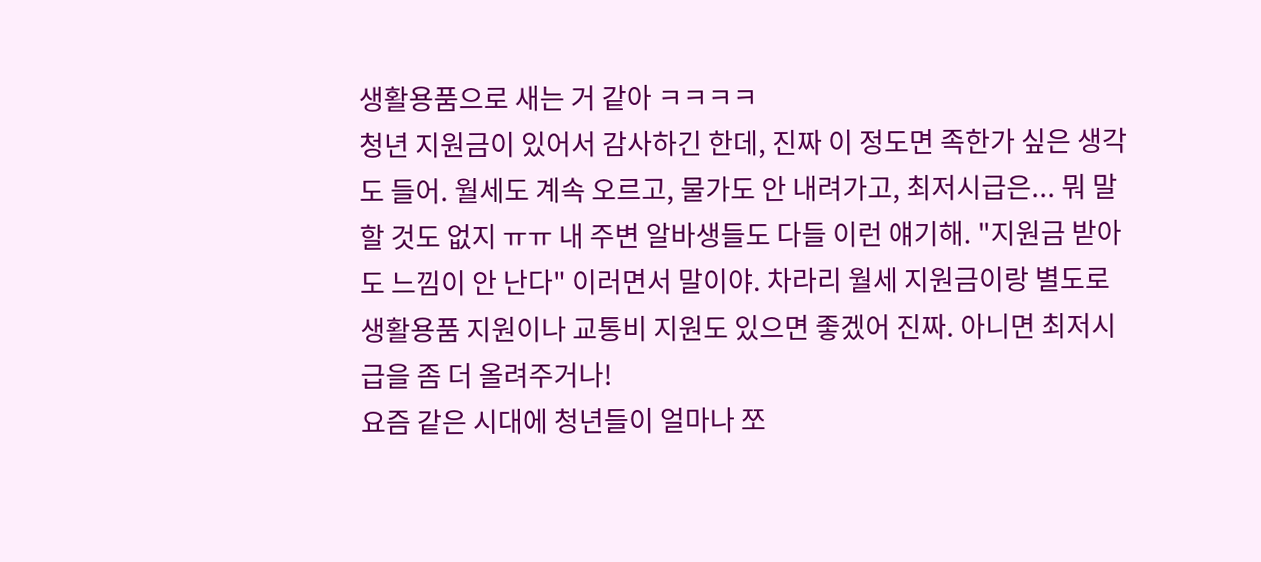생활용품으로 새는 거 같아 ㅋㅋㅋㅋ
청년 지원금이 있어서 감사하긴 한데, 진짜 이 정도면 족한가 싶은 생각도 들어. 월세도 계속 오르고, 물가도 안 내려가고, 최저시급은... 뭐 말할 것도 없지 ㅠㅠ 내 주변 알바생들도 다들 이런 얘기해. "지원금 받아도 느낌이 안 난다" 이러면서 말이야. 차라리 월세 지원금이랑 별도로 생활용품 지원이나 교통비 지원도 있으면 좋겠어 진짜. 아니면 최저시급을 좀 더 올려주거나!
요즘 같은 시대에 청년들이 얼마나 쪼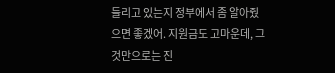들리고 있는지 정부에서 좀 알아줬으면 좋겠어. 지원금도 고마운데, 그것만으로는 진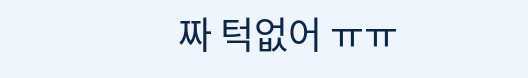짜 턱없어 ㅠㅠ